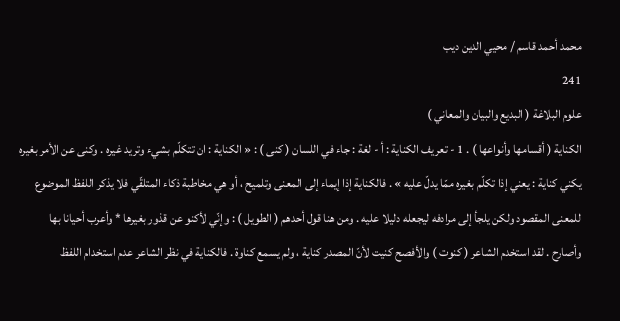محمد أحمد قاسم / محيي الدين ديب
241
علوم البلاغة ( البديع والبيان والمعاني )
الكناية ( أقسامها وأنواعها ) . 1 - تعريف الكناية : أ - لغة : جاء في اللسان ( كنى ) : « الكناية : ان تتكلّم بشيء وتريد غيره . وكنى عن الأمر بغيره يكني كناية : يعني إذا تكلّم بغيره ممّا يدلّ عليه » . فالكناية إذا إيماء إلى المعنى وتلميح ، أو هي مخاطبة ذكاء المتلقّي فلا يذكر اللفظ الموضوع للمعنى المقصود ولكن يلجأ إلى مرادفه ليجعله دليلا عليه . ومن هنا قول أحدهم ( الطويل ) : وإنّي لأكنو عن قذور بغيرها * وأعرب أحيانا بها وأصارح . لقد استخدم الشاعر ( كنوت ) والأفصح كنيت لأنّ المصدر كناية ، ولم يسمع كناوة . فالكناية في نظر الشاعر عدم استخدام اللفظ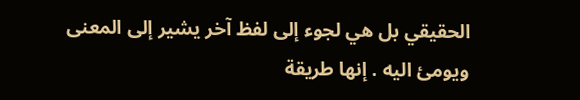الحقيقي بل هي لجوء إلى لفظ آخر يشير إلى المعنى ويومئ اليه . إنها طريقة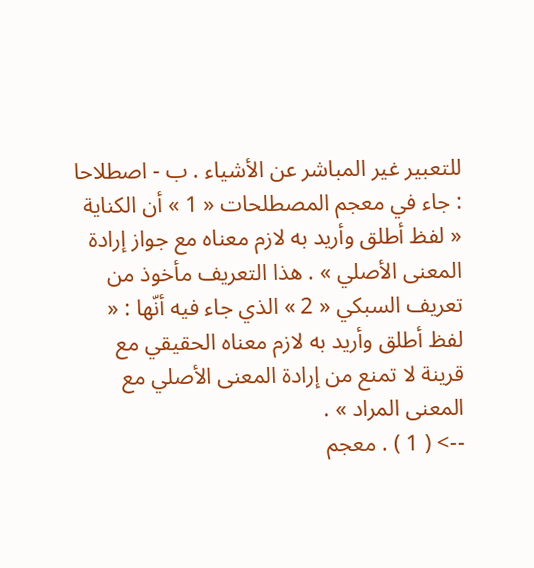للتعبير غير المباشر عن الأشياء . ب - اصطلاحا : جاء في معجم المصطلحات « 1 » أن الكناية « لفظ أطلق وأريد به لازم معناه مع جواز إرادة المعنى الأصلي » . هذا التعريف مأخوذ من تعريف السبكي « 2 » الذي جاء فيه أنّها : « لفظ أطلق وأريد به لازم معناه الحقيقي مع قرينة لا تمنع من إرادة المعنى الأصلي مع المعنى المراد » .
--> ( 1 ) . معجم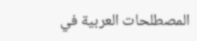المصطلحات العربية في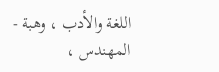اللغة والأدب ، وهبة - المهندس ،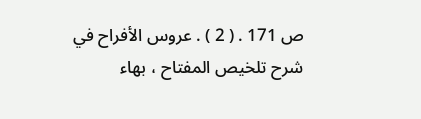ص 171 . ( 2 ) . عروس الأفراح في شرح تلخيص المفتاح ، بهاء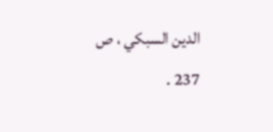الدين السبكي ، ص 237 .